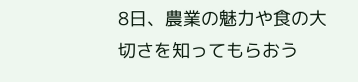8日、農業の魅力や食の大切さを知ってもらおう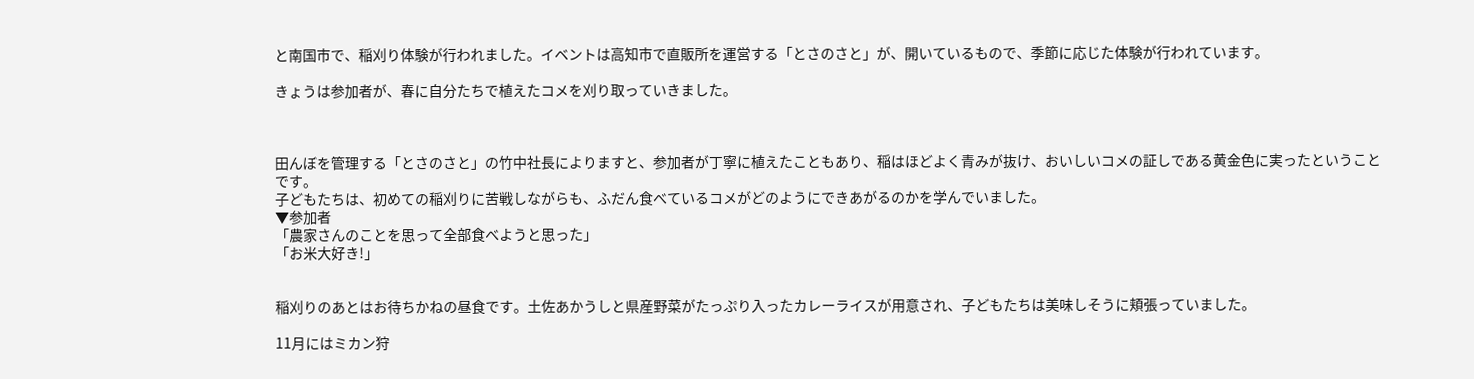と南国市で、稲刈り体験が行われました。イベントは高知市で直販所を運営する「とさのさと」が、開いているもので、季節に応じた体験が行われています。

きょうは参加者が、春に自分たちで植えたコメを刈り取っていきました。



田んぼを管理する「とさのさと」の竹中社長によりますと、参加者が丁寧に植えたこともあり、稲はほどよく青みが抜け、おいしいコメの証しである黄金色に実ったということです。
子どもたちは、初めての稲刈りに苦戦しながらも、ふだん食べているコメがどのようにできあがるのかを学んでいました。
▼参加者
「農家さんのことを思って全部食べようと思った」
「お米大好き!」


稲刈りのあとはお待ちかねの昼食です。土佐あかうしと県産野菜がたっぷり入ったカレーライスが用意され、子どもたちは美味しそうに頬張っていました。

11月にはミカン狩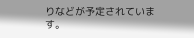りなどが予定されています。